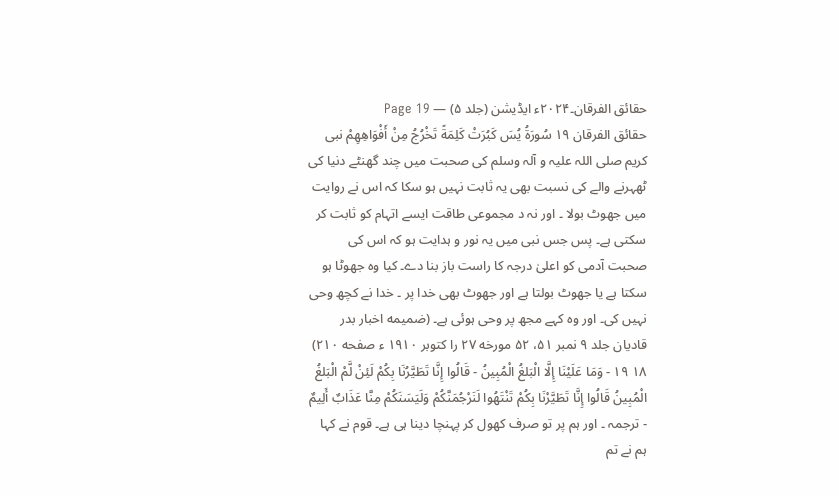حقائق الفرقان۔۲۰۲۴ء ایڈیشن (جلد ۵) — Page 19
حقائق الفرقان ۱۹ سُورَةُ يُسَ كَبُرَتْ كَلِمَةً تَخْرُجُ مِنْ أَفْوَاهِهِمْ نبی کریم صلی اللہ علیہ و آلہ وسلم کی صحبت میں چند گھنٹے دنیا کی ٹھہرنے والے کی نسبت بھی یہ ثابت نہیں ہو سکا کہ اس نے روایت میں جھوٹ بولا ۔ اور نہ د مجموعی طاقت ایسے اتہام کو ثابت کر سکتی ہے۔ پس جس نبی میں یہ نور و ہدایت ہو کہ اس کی صحبت آدمی کو اعلیٰ درجہ کا راست باز بنا دے۔ کیا وہ جھوٹا ہو سکتا ہے یا جھوٹ بولتا ہے اور جھوٹ بھی خدا پر ۔ خدا نے کچھ وحی نہیں کی۔ اور وہ کہے مجھ پر وحی ہوئی ہے۔ (ضمیمه اخبار بدر قادیان جلد ۹ نمبر ۵۱، ۵۲ مورخه ۲۷ را کتوبر ۱۹۱۰ ء صفحه ۲۱۰) ۱۸ ۱۹ - وَمَا عَلَيْنَا إِلَّا الْبَلغُ الْمُبِينُ - قَالُوا إِنَّا تَطَيَّرُنَا بِكُمْ لَئِنْ لَّمْ الْبَلغُ الْمُبِينُ قَالُوا إِنَّا تَطَيَّرْنَا بِكُمْ تَنْتَهُوا لَنَرْجُمَنَّكُمْ وَلَيَسَنَكُمْ مِنَّا عَذَابٌ أَلِيمٌ - ترجمہ ۔ اور ہم پر تو صرف کھول کر پہنچا دینا ہی ہے۔ قوم نے کہا ہم نے تم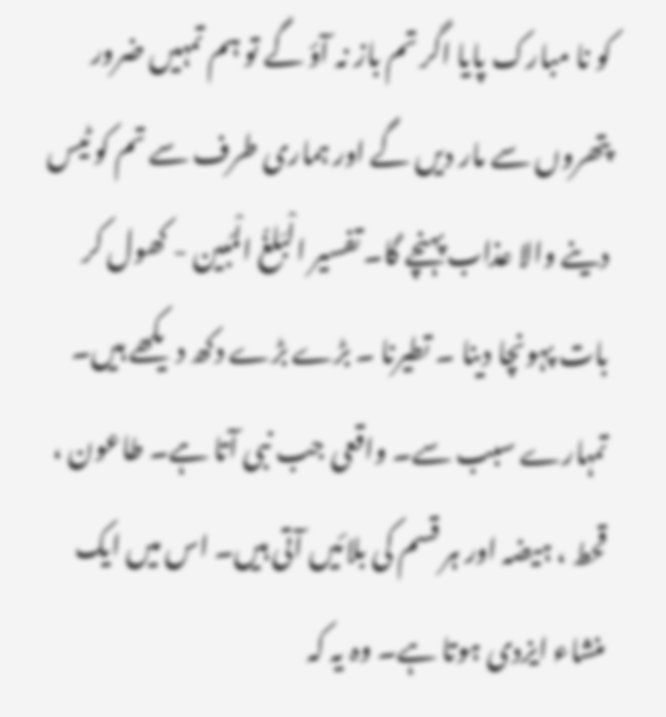کو نا مبارک پایا اگر تم باز نہ آؤ گے تو ہم تمہیں ضرور پتھروں سے مار دیں گے اور ہماری طرف سے تم کو ٹیس دینے والا عذاب پہنچے گا۔ تفسیر الْبَلغُ الْمُبین - کھول کر بات پہونچا دینا ۔ تطيرنا ۔ بڑے بڑے دکھ دیکھے ہیں۔ تمہارے سبب سے۔ واقعی جب نبی آتا ہے۔ طاعون ، قحط ، ہیضہ اور ہر قسم کی بلائیں آتی ہیں۔ اس میں ایک منشاء ایزدی ہوتا ہے۔ وہ یہ کہ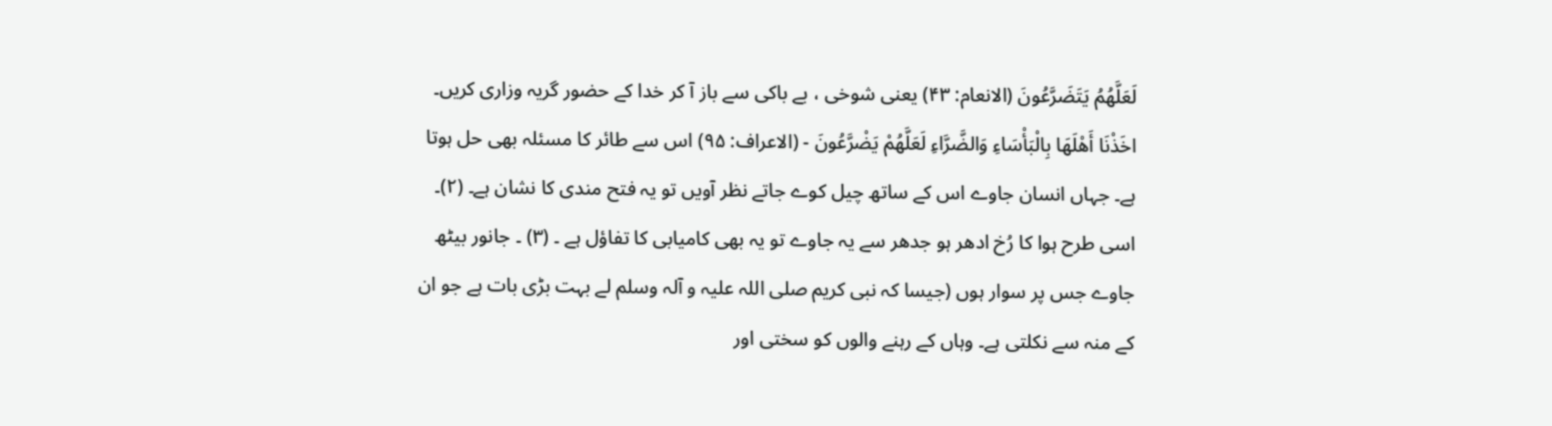لَعَلَّهُمُ يَتَضَرَّعُونَ (الانعام: ۴۳) یعنی شوخی ، بے باکی سے باز آ کر خدا کے حضور گریہ وزاری کریں۔ اخَذْنَا أَهْلَهَا بِالْبَأْسَاءِ وَالضَّرَّاءِ لَعَلَّهُمْ يَضْرَّعُونَ - (الاعراف: ۹۵) اس سے طائر کا مسئلہ بھی حل ہوتا ہے۔ جہاں انسان جاوے اس کے ساتھ چیل کوے جاتے نظر آویں تو یہ فتح مندی کا نشان ہے۔ (۲)۔ اسی طرح ہوا کا رُخ ادھر ہو جدھر سے یہ جاوے تو یہ بھی کامیابی کا تفاؤل ہے ۔ (۳) ۔ جانور بیٹھ جاوے جس پر سوار ہوں (جیسا کہ نبی کریم صلی اللہ علیہ و آلہ وسلم لے بہت بڑی بات ہے جو ان کے منہ سے نکلتی ہے۔ وہاں کے رہنے والوں کو سختی اور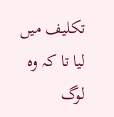تکلیف میں لیا تا کہ وہ لوگ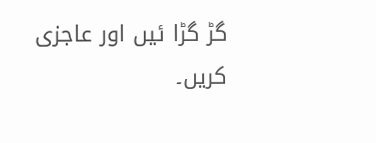گڑ گڑا ئیں اور عاجزی کریں۔